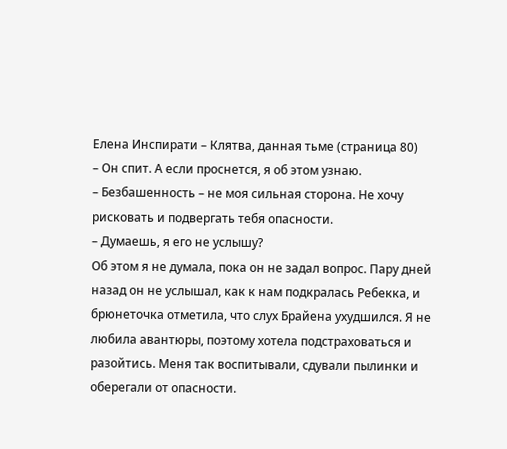Елена Инспирати – Клятва, данная тьме (страница 80)
– Он спит. А если проснется, я об этом узнаю.
– Безбашенность – не моя сильная сторона. Не хочу рисковать и подвергать тебя опасности.
– Думаешь, я его не услышу?
Об этом я не думала, пока он не задал вопрос. Пару дней назад он не услышал, как к нам подкралась Ребекка, и брюнеточка отметила, что слух Брайена ухудшился. Я не любила авантюры, поэтому хотела подстраховаться и разойтись. Меня так воспитывали, сдували пылинки и оберегали от опасности.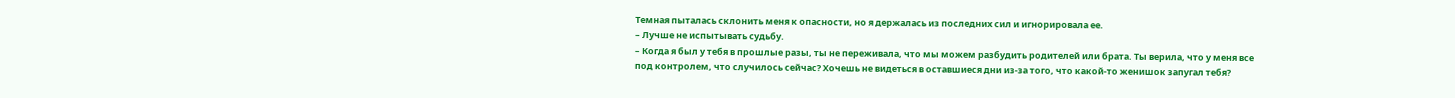Темная пыталась склонить меня к опасности, но я держалась из последних сил и игнорировала ее.
– Лучше не испытывать судьбу.
– Когда я был у тебя в прошлые разы, ты не переживала, что мы можем разбудить родителей или брата. Ты верила, что у меня все под контролем, что случилось сейчас? Хочешь не видеться в оставшиеся дни из-за того, что какой-то женишок запугал тебя?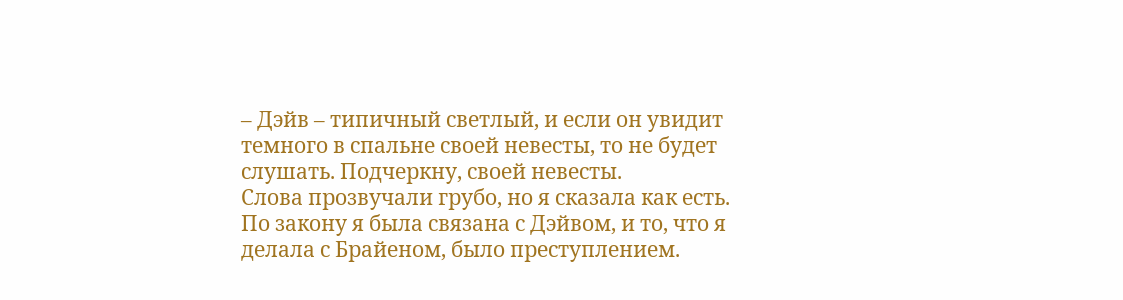– Дэйв – типичный светлый, и если он увидит темного в спальне своей невесты, то не будет слушать. Подчеркну, своей невесты.
Слова прозвучали грубо, но я сказала как есть. По закону я была связана с Дэйвом, и то, что я делала с Брайеном, было преступлением.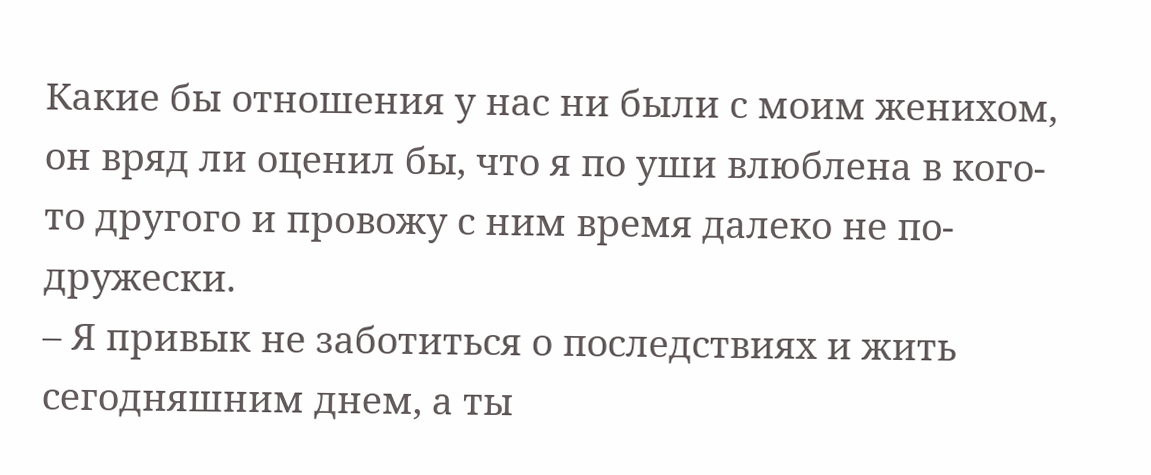Какие бы отношения у нас ни были с моим женихом, он вряд ли оценил бы, что я по уши влюблена в кого-то другого и провожу с ним время далеко не по-дружески.
– Я привык не заботиться о последствиях и жить сегодняшним днем, а ты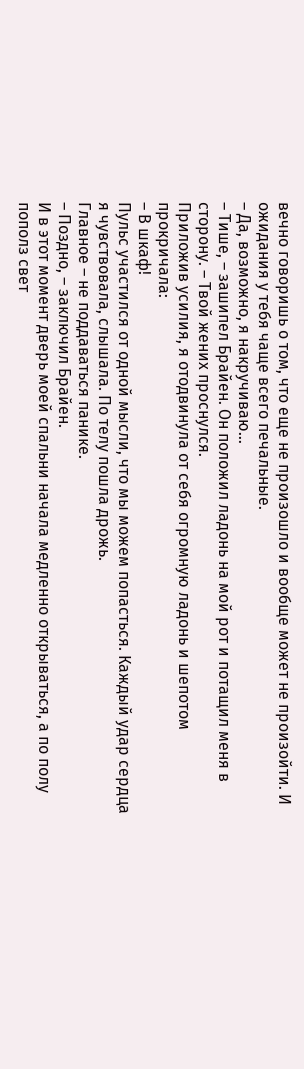вечно говоришь о том, что еще не произошло и вообще может не произойти. И ожидания у тебя чаще всего печальные.
– Да, возможно, я накручиваю…
– Тише, – зашипел Брайен. Он положил ладонь на мой рот и потащил меня в сторону. – Твой жених проснулся.
Приложив усилия, я отодвинула от себя огромную ладонь и шепотом прокричала:
– В шкаф!
Пульс участился от одной мысли, что мы можем попасться. Каждый удар сердца я чувствовала, слышала. По телу пошла дрожь.
Главное – не поддаваться панике.
– Поздно, – заключил Брайен.
И в этот момент дверь моей спальни начала медленно открываться, а по полу пополз свет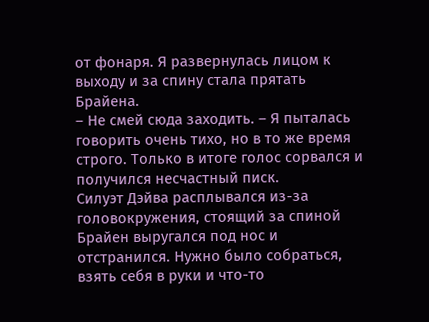от фонаря. Я развернулась лицом к выходу и за спину стала прятать Брайена.
– Не смей сюда заходить. – Я пыталась говорить очень тихо, но в то же время строго. Только в итоге голос сорвался и получился несчастный писк.
Силуэт Дэйва расплывался из-за головокружения, стоящий за спиной Брайен выругался под нос и отстранился. Нужно было собраться, взять себя в руки и что-то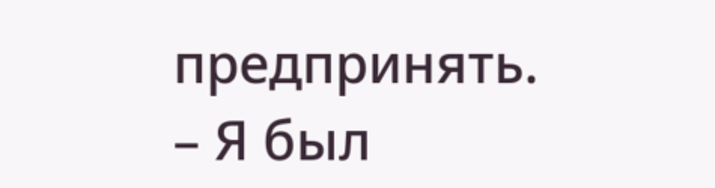предпринять.
– Я был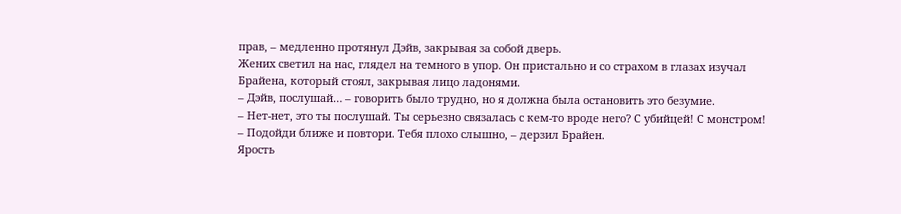прав, – медленно протянул Дэйв, закрывая за собой дверь.
Жених светил на нас, глядел на темного в упор. Он пристально и со страхом в глазах изучал Брайена, который стоял, закрывая лицо ладонями.
– Дэйв, послушай… – говорить было трудно, но я должна была остановить это безумие.
– Нет-нет, это ты послушай. Ты серьезно связалась с кем-то вроде него? С убийцей! С монстром!
– Подойди ближе и повтори. Тебя плохо слышно, – дерзил Брайен.
Ярость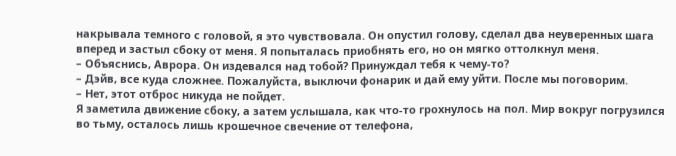накрывала темного с головой, я это чувствовала. Он опустил голову, сделал два неуверенных шага вперед и застыл сбоку от меня. Я попыталась приобнять его, но он мягко оттолкнул меня.
– Объяснись, Аврора. Он издевался над тобой? Принуждал тебя к чему-то?
– Дэйв, все куда сложнее. Пожалуйста, выключи фонарик и дай ему уйти. После мы поговорим.
– Нет, этот отброс никуда не пойдет.
Я заметила движение сбоку, а затем услышала, как что-то грохнулось на пол. Мир вокруг погрузился во тьму, осталось лишь крошечное свечение от телефона,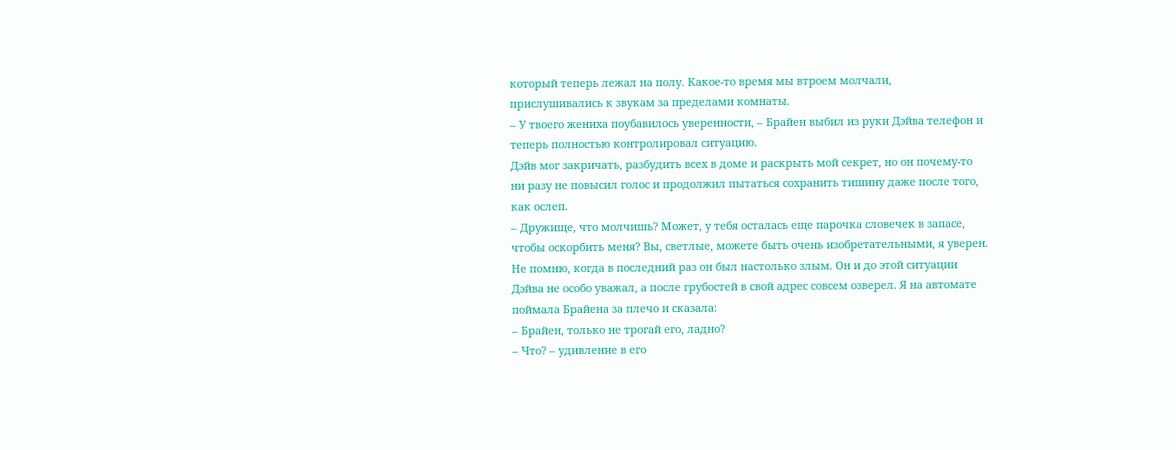который теперь лежал на полу. Какое-то время мы втроем молчали, прислушивались к звукам за пределами комнаты.
– У твоего жениха поубавилось уверенности, – Брайен выбил из руки Дэйва телефон и теперь полностью контролировал ситуацию.
Дэйв мог закричать, разбудить всех в доме и раскрыть мой секрет, но он почему-то ни разу не повысил голос и продолжил пытаться сохранить тишину даже после того, как ослеп.
– Дружище, что молчишь? Может, у тебя осталась еще парочка словечек в запасе, чтобы оскорбить меня? Вы, светлые, можете быть очень изобретательными, я уверен.
Не помню, когда в последний раз он был настолько злым. Он и до этой ситуации Дэйва не особо уважал, а после грубостей в свой адрес совсем озверел. Я на автомате поймала Брайена за плечо и сказала:
– Брайен, только не трогай его, ладно?
– Что? – удивление в его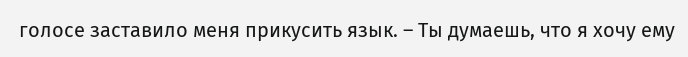голосе заставило меня прикусить язык. – Ты думаешь, что я хочу ему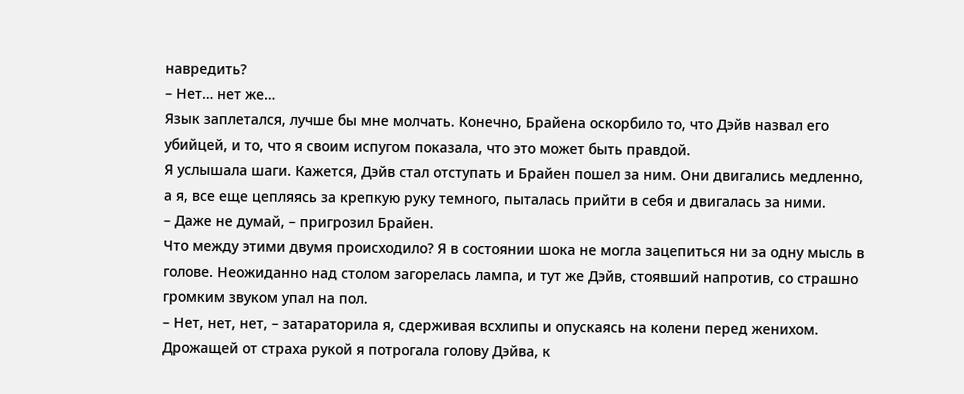навредить?
– Нет… нет же…
Язык заплетался, лучше бы мне молчать. Конечно, Брайена оскорбило то, что Дэйв назвал его убийцей, и то, что я своим испугом показала, что это может быть правдой.
Я услышала шаги. Кажется, Дэйв стал отступать и Брайен пошел за ним. Они двигались медленно, а я, все еще цепляясь за крепкую руку темного, пыталась прийти в себя и двигалась за ними.
– Даже не думай, – пригрозил Брайен.
Что между этими двумя происходило? Я в состоянии шока не могла зацепиться ни за одну мысль в голове. Неожиданно над столом загорелась лампа, и тут же Дэйв, стоявший напротив, со страшно громким звуком упал на пол.
– Нет, нет, нет, – затараторила я, сдерживая всхлипы и опускаясь на колени перед женихом.
Дрожащей от страха рукой я потрогала голову Дэйва, к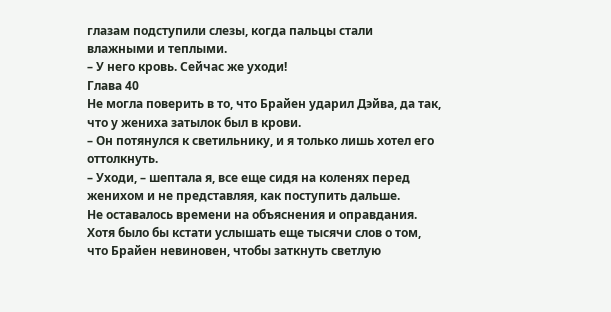глазам подступили слезы, когда пальцы стали влажными и теплыми.
– У него кровь. Сейчас же уходи!
Глава 40
Не могла поверить в то, что Брайен ударил Дэйва, да так, что у жениха затылок был в крови.
– Он потянулся к светильнику, и я только лишь хотел его оттолкнуть.
– Уходи, – шептала я, все еще сидя на коленях перед женихом и не представляя, как поступить дальше.
Не оставалось времени на объяснения и оправдания. Хотя было бы кстати услышать еще тысячи слов о том, что Брайен невиновен, чтобы заткнуть светлую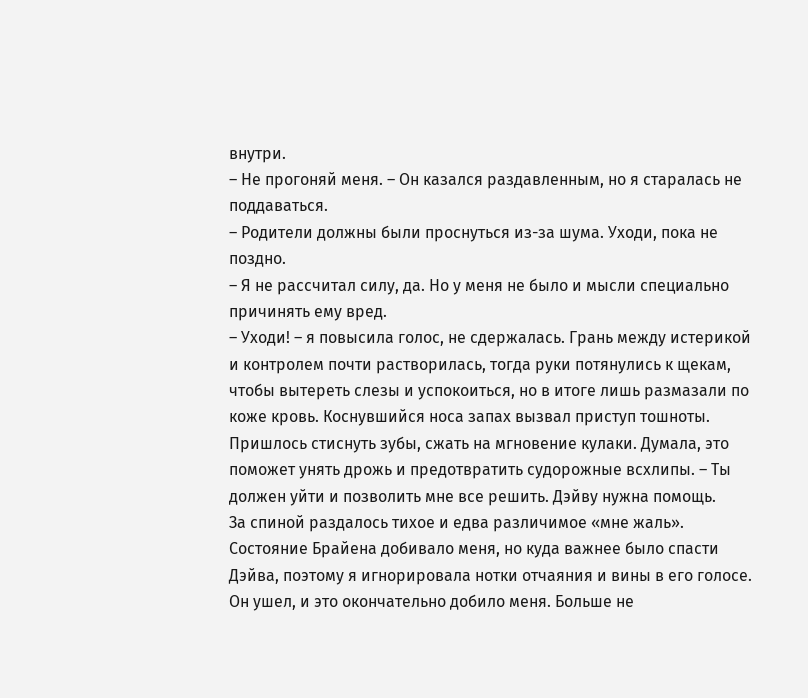внутри.
– Не прогоняй меня. – Он казался раздавленным, но я старалась не поддаваться.
– Родители должны были проснуться из-за шума. Уходи, пока не поздно.
– Я не рассчитал силу, да. Но у меня не было и мысли специально причинять ему вред.
– Уходи! – я повысила голос, не сдержалась. Грань между истерикой и контролем почти растворилась, тогда руки потянулись к щекам, чтобы вытереть слезы и успокоиться, но в итоге лишь размазали по коже кровь. Коснувшийся носа запах вызвал приступ тошноты. Пришлось стиснуть зубы, сжать на мгновение кулаки. Думала, это поможет унять дрожь и предотвратить судорожные всхлипы. – Ты должен уйти и позволить мне все решить. Дэйву нужна помощь.
За спиной раздалось тихое и едва различимое «мне жаль». Состояние Брайена добивало меня, но куда важнее было спасти Дэйва, поэтому я игнорировала нотки отчаяния и вины в его голосе.
Он ушел, и это окончательно добило меня. Больше не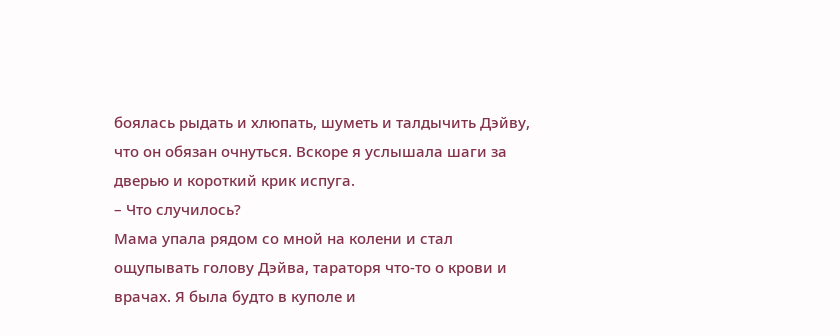боялась рыдать и хлюпать, шуметь и талдычить Дэйву, что он обязан очнуться. Вскоре я услышала шаги за дверью и короткий крик испуга.
– Что случилось?
Мама упала рядом со мной на колени и стал ощупывать голову Дэйва, тараторя что-то о крови и врачах. Я была будто в куполе и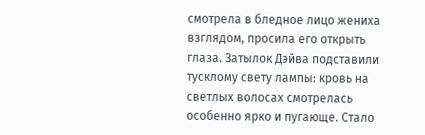смотрела в бледное лицо жениха взглядом, просила его открыть глаза. Затылок Дэйва подставили тусклому свету лампы: кровь на светлых волосах смотрелась особенно ярко и пугающе. Стало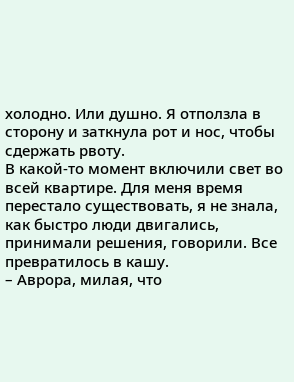холодно. Или душно. Я отползла в сторону и заткнула рот и нос, чтобы сдержать рвоту.
В какой-то момент включили свет во всей квартире. Для меня время перестало существовать, я не знала, как быстро люди двигались, принимали решения, говорили. Все превратилось в кашу.
– Аврора, милая, что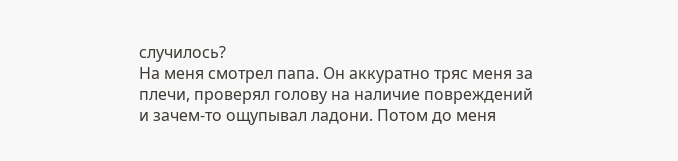случилось?
На меня смотрел папа. Он аккуратно тряс меня за плечи, проверял голову на наличие повреждений и зачем-то ощупывал ладони. Потом до меня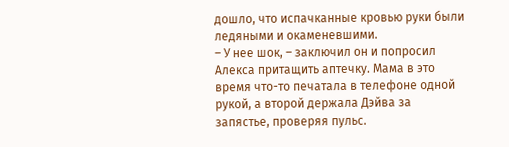дошло, что испачканные кровью руки были ледяными и окаменевшими.
– У нее шок, – заключил он и попросил Алекса притащить аптечку. Мама в это время что-то печатала в телефоне одной рукой, а второй держала Дэйва за запястье, проверяя пульс.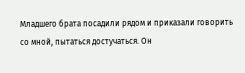Младшего брата посадили рядом и приказали говорить со мной, пытаться достучаться. Он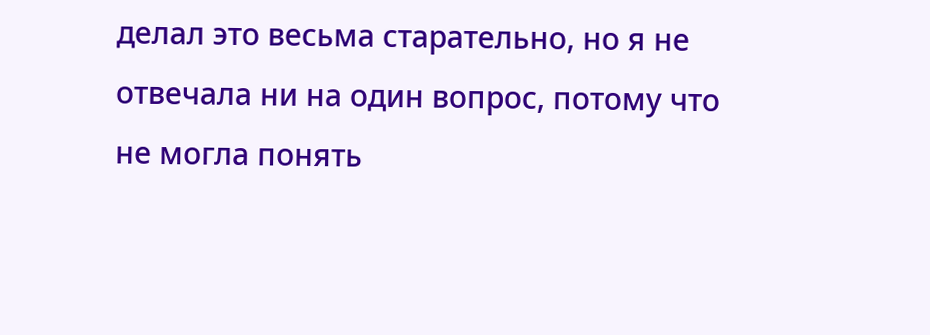делал это весьма старательно, но я не отвечала ни на один вопрос, потому что не могла понять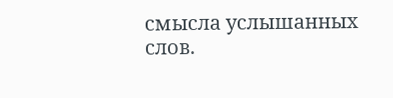смысла услышанных слов.